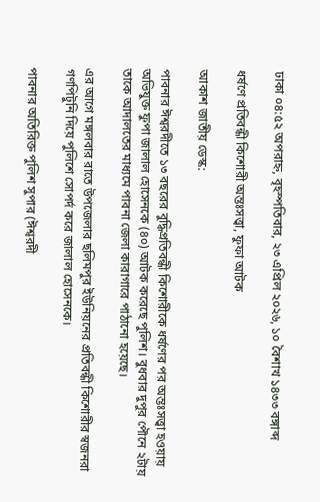ঢাকা ০৪:৫২ অপরাহ্ন, বৃহস্পতিবার, ২৩ এপ্রিল ২০২৬, ১০ বৈশাখ ১৪৩৩ বঙ্গাব্দ

ধর্ষণে প্রতিবন্ধী কিশোরী অন্তঃসত্ত্বা, ফুফা আটক

আকাশ জাতীয় ডেস্ক:

পাবনার ঈশ্বরদীতে ১৩ বছরের বুদ্ধিপ্রতিবন্ধী কিশোরীকে ধর্ষণের পর অন্তঃসত্ত্বা হওয়ায় অভিযুক্ত ফুপা জালাল হোসেনকে (৪০) আটক করেছে পুলিশ। বুধবার দুপুর পৌনে ২টায় তাকে আদালতের মাধ্যমে পাবনা জেলা কারাগারে পাঠানো হয়েছে।

এর আগে মঙ্গলবার রাতে উপজেলার ছলিমপুর ইউনিয়নের প্রতিবন্ধী কিশোরীর স্বজনরা গণপিটুনি দিয়ে পুলিশে সোপর্দ করে জালাল হোসেনকে।

পাবনার অতিরিক্ত পুলিশ সুপার (ঈশ্বরদী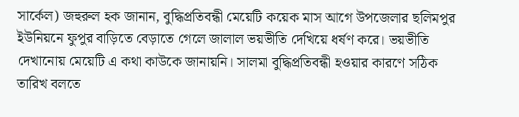সার্কেল) জহুরুল হক জানান, বুদ্ধিপ্রতিবন্ধী মেয়েটি কয়েক মাস আগে উপজেলার ছলিমপুর ইউনিয়নে ফুপুর বাড়িতে বেড়াতে গেলে জালাল ভয়ভীতি দেখিয়ে ধর্ষণ করে। ভয়ভীতি দেখানোয় মেয়েটি এ কথা কাউকে জানায়নি। সালমা বুদ্ধিপ্রতিবন্ধী হওয়ার কারণে সঠিক তারিখ বলতে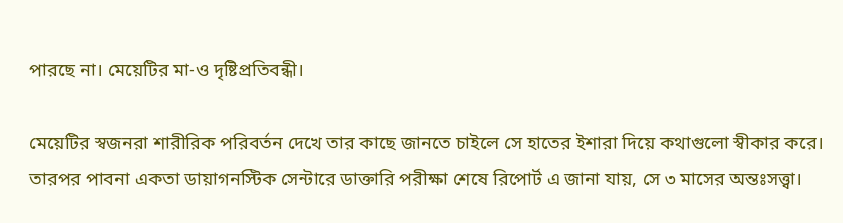পারছে না। মেয়েটির মা-ও দৃষ্টিপ্রতিবন্ধী।

মেয়েটির স্বজনরা শারীরিক পরিবর্তন দেখে তার কাছে জানতে চাইলে সে হাতের ইশারা দিয়ে কথাগুলো স্বীকার করে। তারপর পাবনা একতা ডায়াগনস্টিক সেন্টারে ডাক্তারি পরীক্ষা শেষে রিপোর্ট এ জানা যায়, সে ৩ মাসের অন্তঃসত্ত্বা।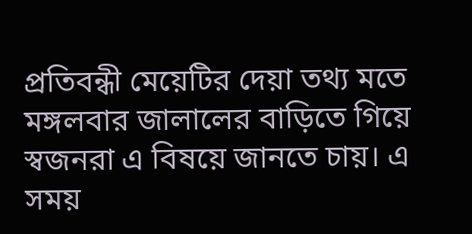প্রতিবন্ধী মেয়েটির দেয়া তথ্য মতে মঙ্গলবার জালালের বাড়িতে গিয়ে স্বজনরা এ বিষয়ে জানতে চায়। এ সময়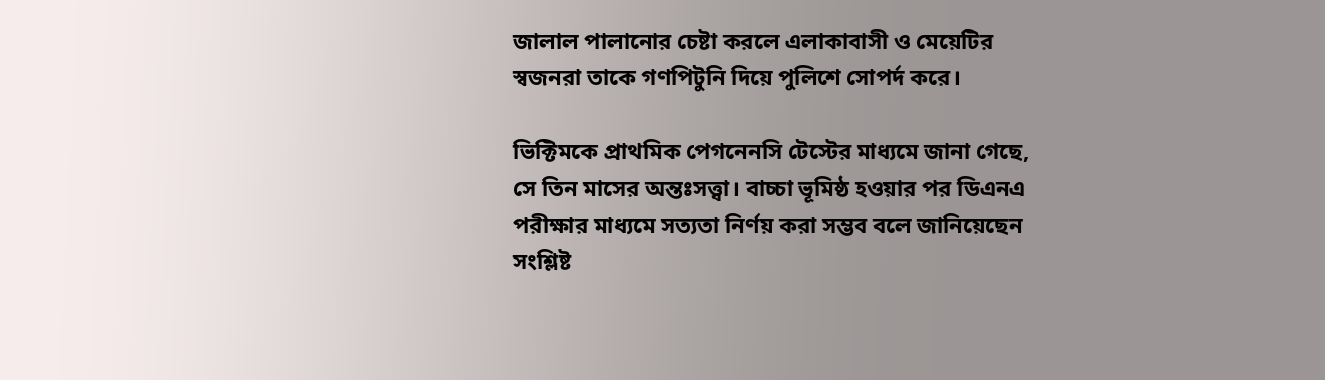জালাল পালানোর চেষ্টা করলে এলাকাবাসী ও মেয়েটির স্বজনরা তাকে গণপিটুনি দিয়ে পুলিশে সোপর্দ করে।

ভিক্টিমকে প্রাথমিক পেগনেনসি টেস্টের মাধ্যমে জানা গেছে, সে তিন মাসের অন্তঃসত্ত্বা। বাচ্চা ভূমিষ্ঠ হওয়ার পর ডিএনএ পরীক্ষার মাধ্যমে সত্যতা নির্ণয় করা সম্ভব বলে জানিয়েছেন সংশ্লিষ্ট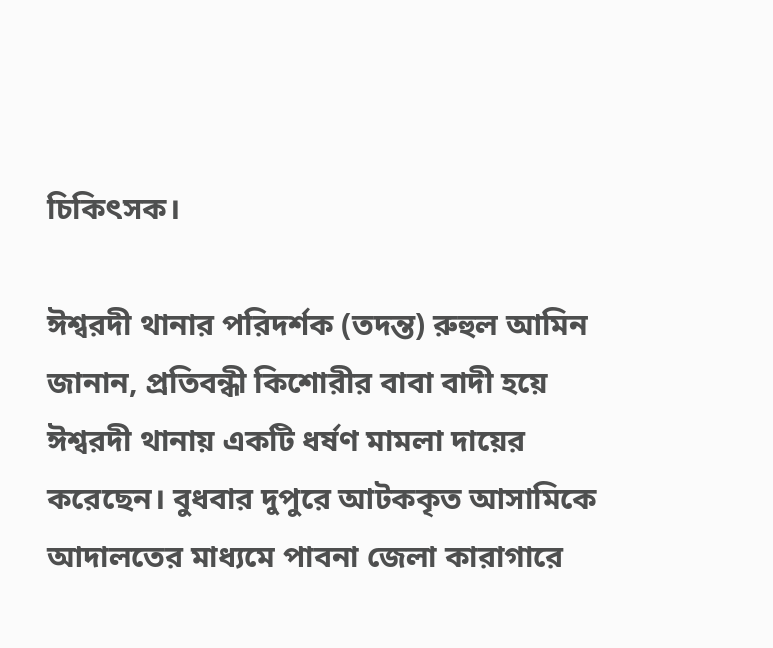চিকিৎসক।

ঈশ্বরদী থানার পরিদর্শক (তদন্ত) রুহুল আমিন জানান, প্রতিবন্ধী কিশোরীর বাবা বাদী হয়ে ঈশ্বরদী থানায় একটি ধর্ষণ মামলা দায়ের করেছেন। বুধবার দুপুরে আটককৃত আসামিকে আদালতের মাধ্যমে পাবনা জেলা কারাগারে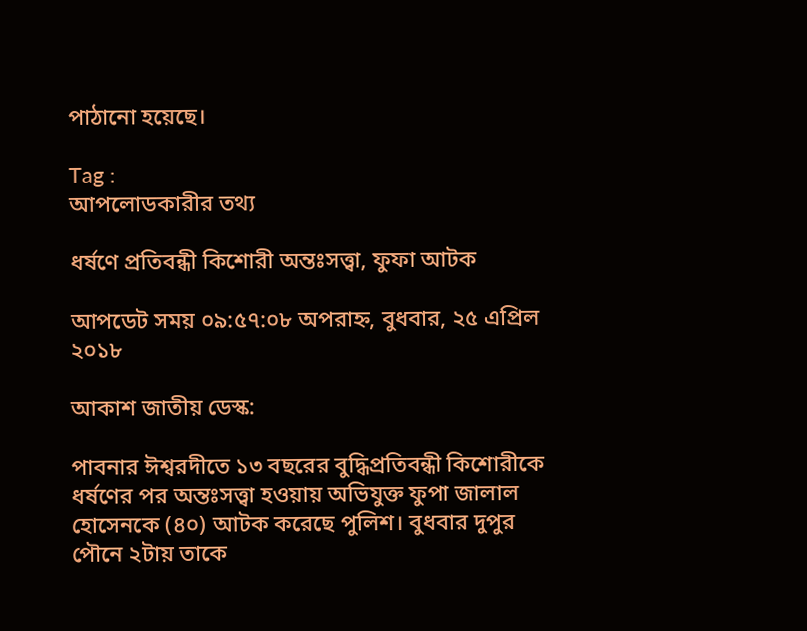পাঠানো হয়েছে।

Tag :
আপলোডকারীর তথ্য

ধর্ষণে প্রতিবন্ধী কিশোরী অন্তঃসত্ত্বা, ফুফা আটক

আপডেট সময় ০৯:৫৭:০৮ অপরাহ্ন, বুধবার, ২৫ এপ্রিল ২০১৮

আকাশ জাতীয় ডেস্ক:

পাবনার ঈশ্বরদীতে ১৩ বছরের বুদ্ধিপ্রতিবন্ধী কিশোরীকে ধর্ষণের পর অন্তঃসত্ত্বা হওয়ায় অভিযুক্ত ফুপা জালাল হোসেনকে (৪০) আটক করেছে পুলিশ। বুধবার দুপুর পৌনে ২টায় তাকে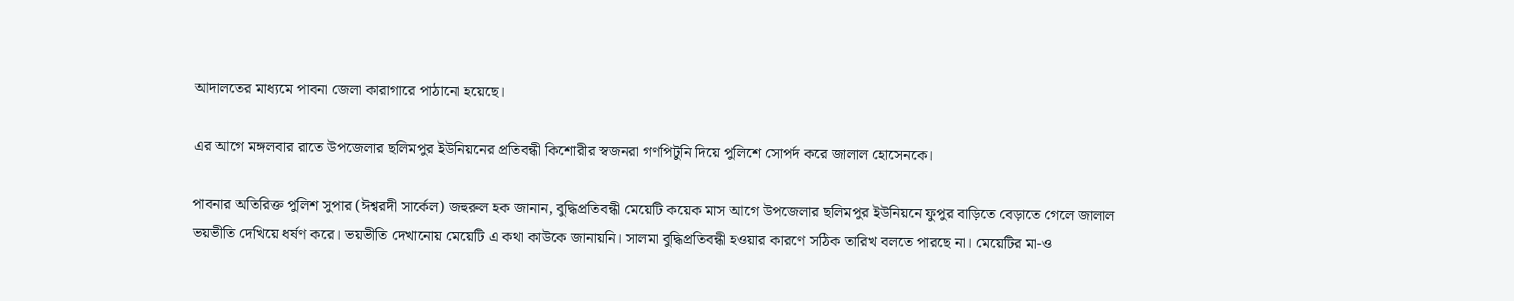আদালতের মাধ্যমে পাবনা জেলা কারাগারে পাঠানো হয়েছে।

এর আগে মঙ্গলবার রাতে উপজেলার ছলিমপুর ইউনিয়নের প্রতিবন্ধী কিশোরীর স্বজনরা গণপিটুনি দিয়ে পুলিশে সোপর্দ করে জালাল হোসেনকে।

পাবনার অতিরিক্ত পুলিশ সুপার (ঈশ্বরদী সার্কেল) জহুরুল হক জানান, বুদ্ধিপ্রতিবন্ধী মেয়েটি কয়েক মাস আগে উপজেলার ছলিমপুর ইউনিয়নে ফুপুর বাড়িতে বেড়াতে গেলে জালাল ভয়ভীতি দেখিয়ে ধর্ষণ করে। ভয়ভীতি দেখানোয় মেয়েটি এ কথা কাউকে জানায়নি। সালমা বুদ্ধিপ্রতিবন্ধী হওয়ার কারণে সঠিক তারিখ বলতে পারছে না। মেয়েটির মা-ও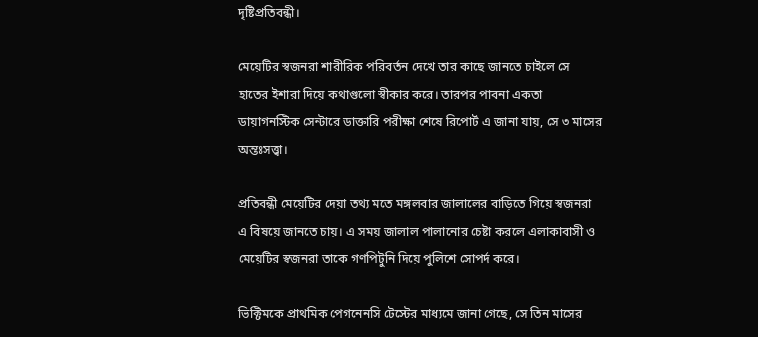দৃষ্টিপ্রতিবন্ধী।

মেয়েটির স্বজনরা শারীরিক পরিবর্তন দেখে তার কাছে জানতে চাইলে সে হাতের ইশারা দিয়ে কথাগুলো স্বীকার করে। তারপর পাবনা একতা ডায়াগনস্টিক সেন্টারে ডাক্তারি পরীক্ষা শেষে রিপোর্ট এ জানা যায়, সে ৩ মাসের অন্তঃসত্ত্বা।

প্রতিবন্ধী মেয়েটির দেয়া তথ্য মতে মঙ্গলবার জালালের বাড়িতে গিয়ে স্বজনরা এ বিষয়ে জানতে চায়। এ সময় জালাল পালানোর চেষ্টা করলে এলাকাবাসী ও মেয়েটির স্বজনরা তাকে গণপিটুনি দিয়ে পুলিশে সোপর্দ করে।

ভিক্টিমকে প্রাথমিক পেগনেনসি টেস্টের মাধ্যমে জানা গেছে, সে তিন মাসের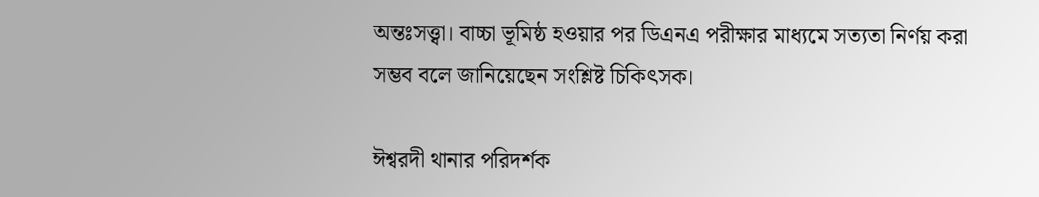অন্তঃসত্ত্বা। বাচ্চা ভূমিষ্ঠ হওয়ার পর ডিএনএ পরীক্ষার মাধ্যমে সত্যতা নির্ণয় করা সম্ভব বলে জানিয়েছেন সংশ্লিষ্ট চিকিৎসক।

ঈশ্বরদী থানার পরিদর্শক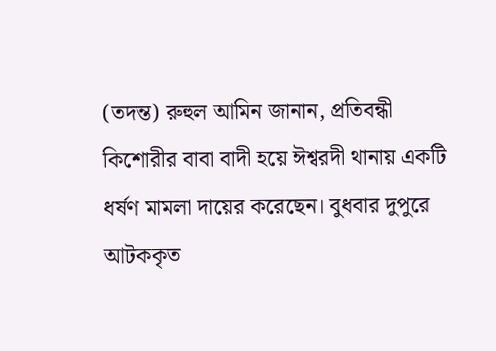(তদন্ত) রুহুল আমিন জানান, প্রতিবন্ধী কিশোরীর বাবা বাদী হয়ে ঈশ্বরদী থানায় একটি ধর্ষণ মামলা দায়ের করেছেন। বুধবার দুপুরে আটককৃত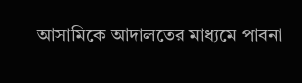আসামিকে আদালতের মাধ্যমে পাবনা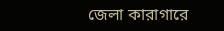জেলা কারাগারে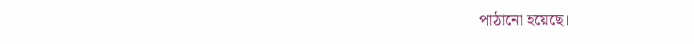পাঠানো হয়েছে।